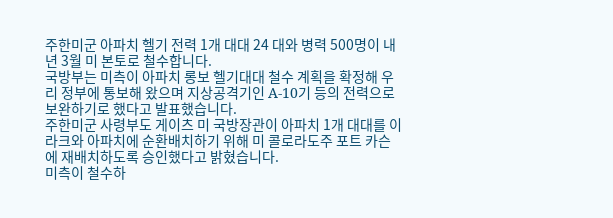주한미군 아파치 헬기 전력 1개 대대 24 대와 병력 500명이 내년 3월 미 본토로 철수합니다.
국방부는 미측이 아파치 롱보 헬기대대 철수 계획을 확정해 우리 정부에 통보해 왔으며 지상공격기인 A-10기 등의 전력으로 보완하기로 했다고 발표했습니다.
주한미군 사령부도 게이츠 미 국방장관이 아파치 1개 대대를 이라크와 아파치에 순환배치하기 위해 미 콜로라도주 포트 카슨에 재배치하도록 승인했다고 밝혔습니다.
미측이 철수하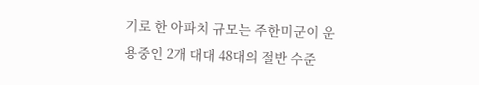기로 한 아파치 규모는 주한미군이 운용중인 2개 대대 48대의 절반 수준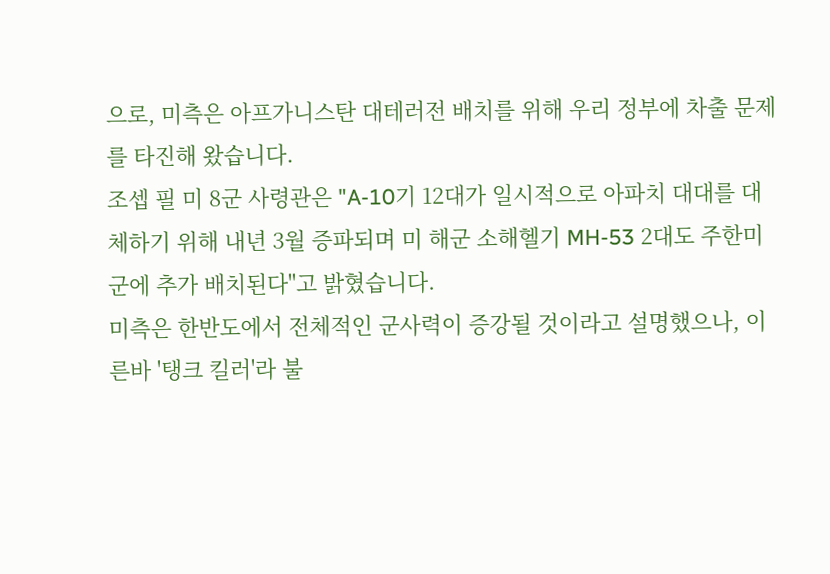으로, 미측은 아프가니스탄 대테러전 배치를 위해 우리 정부에 차출 문제를 타진해 왔습니다.
조셉 필 미 8군 사령관은 "A-10기 12대가 일시적으로 아파치 대대를 대체하기 위해 내년 3월 증파되며 미 해군 소해헬기 MH-53 2대도 주한미군에 추가 배치된다"고 밝혔습니다.
미측은 한반도에서 전체적인 군사력이 증강될 것이라고 설명했으나, 이른바 '탱크 킬러'라 불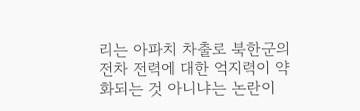리는 아파치 차출로 북한군의 전차 전력에 대한 억지력이 약화되는 것 아니냐는 논란이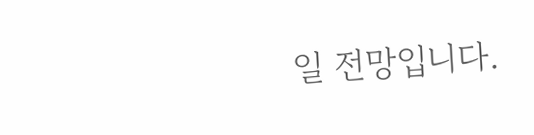일 전망입니다.